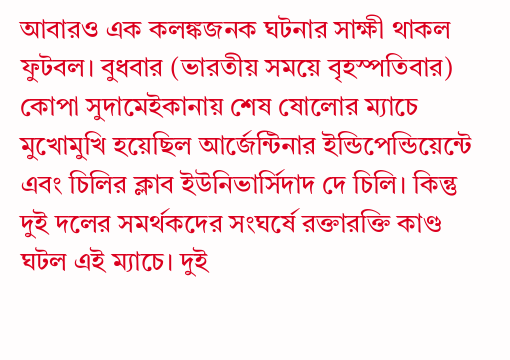আবারও এক কলঙ্কজনক ঘটনার সাক্ষী থাকল ফুটবল। বুধবার (ভারতীয় সময়ে বৃহস্পতিবার) কোপা সুদামেইকানায় শেষ ষোলোর ম্যাচে মুখোমুখি হয়েছিল আর্জেন্টিনার ইন্ডিপেন্ডিয়েন্টে এবং চিলির ক্লাব ইউনিভার্সিদাদ দে চিলি। কিন্তু দুই দলের সমর্থকদের সংঘর্ষে রক্তারক্তি কাণ্ড ঘটল এই ম্যাচে। দুই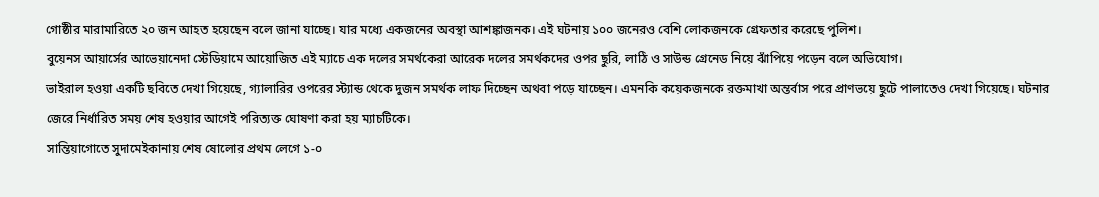গোষ্ঠীর মারামারিতে ২০ জন আহত হয়েছেন বলে জানা যাচ্ছে। যার মধ্যে একজনের অবস্থা আশঙ্কাজনক। এই ঘটনায় ১০০ জনেরও বেশি লোকজনকে গ্রেফতার করেছে পুলিশ।
বুয়েনস আয়ার্সের আভেয়ানেদা স্টেডিয়ামে আয়োজিত এই ম্যাচে এক দলের সমর্থকেরা আরেক দলের সমর্থকদের ওপর ছুরি, লাঠি ও সাউন্ড গ্রেনেড নিয়ে ঝাঁপিয়ে পড়েন বলে অভিযোগ।
ভাইরাল হওয়া একটি ছবিতে দেখা গিয়েছে, গ্যালারির ওপরের স্ট্যান্ড থেকে দুজন সমর্থক লাফ দিচ্ছেন অথবা পড়ে যাচ্ছেন। এমনকি কয়েকজনকে রক্তমাখা অন্তর্বাস পরে প্রাণভয়ে ছুটে পালাতেও দেখা গিয়েছে। ঘটনার জেরে নির্ধারিত সময় শেষ হওয়ার আগেই পরিত্যক্ত ঘোষণা করা হয় ম্যাচটিকে।
সান্তিয়াগোতে সুদামেইকানায় শেষ ষোলোর প্রথম লেগে ১-০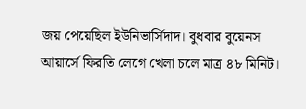জয় পেয়েছিল ইউনিভার্সিদাদ। বুধবার বুয়েনস আয়ার্সে ফিরতি লেগে খেলা চলে মাত্র ৪৮ মিনিট।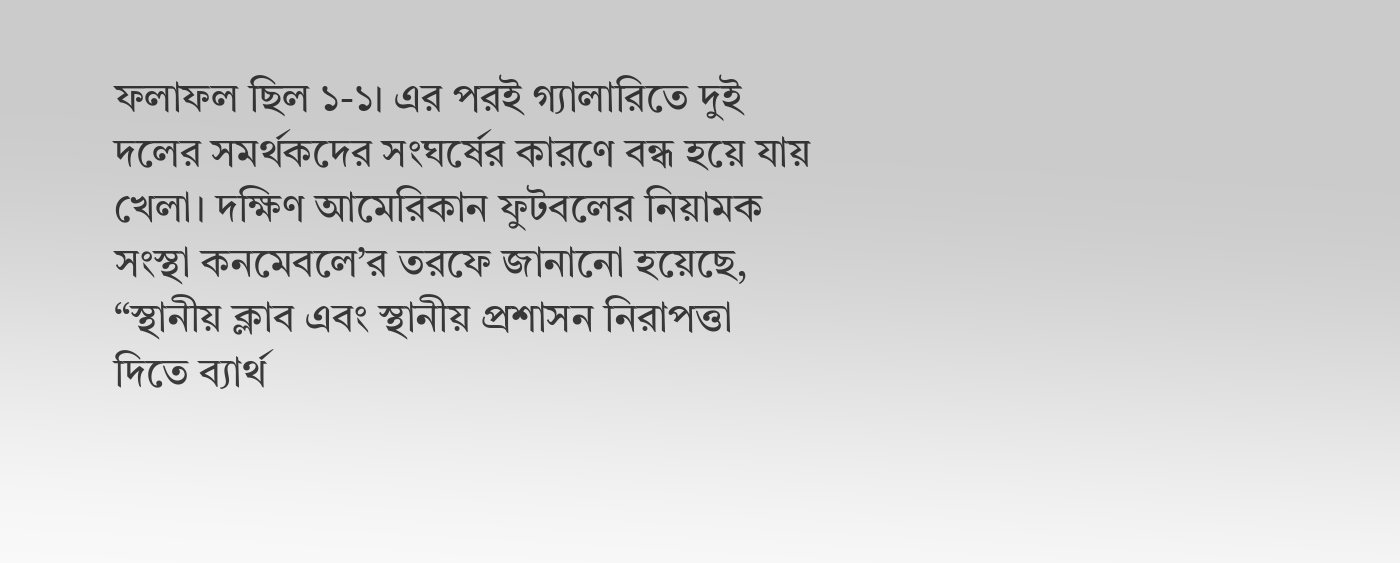ফলাফল ছিল ১-১। এর পরই গ্যালারিতে দুই দলের সমর্থকদের সংঘর্ষের কারণে বন্ধ হয়ে যায় খেলা। দক্ষিণ আমেরিকান ফুটবলের নিয়ামক সংস্থা কনমেবলে’র তরফে জানানো হয়েছে, “স্থানীয় ক্লাব এবং স্থানীয় প্রশাসন নিরাপত্তা দিতে ব্যার্থ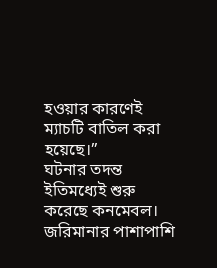হওয়ার কারণেই ম্যাচটি বাতিল করা হয়েছে।”
ঘটনার তদন্ত ইতিমধ্যেই শুরু করেছে কনমেবল। জরিমানার পাশাপাশি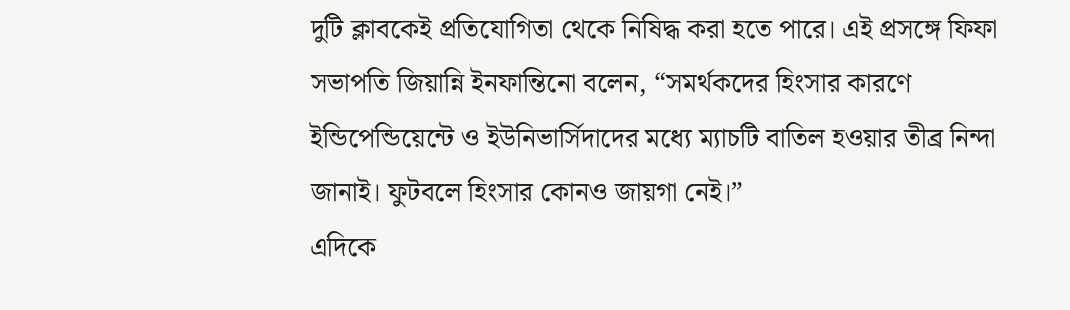দুটি ক্লাবকেই প্রতিযোগিতা থেকে নিষিদ্ধ করা হতে পারে। এই প্রসঙ্গে ফিফা সভাপতি জিয়ান্নি ইনফান্তিনো বলেন, “সমর্থকদের হিংসার কারণে ইন্ডিপেন্ডিয়েন্টে ও ইউনিভার্সিদাদের মধ্যে ম্যাচটি বাতিল হওয়ার তীব্র নিন্দা জানাই। ফুটবলে হিংসার কোনও জায়গা নেই।”
এদিকে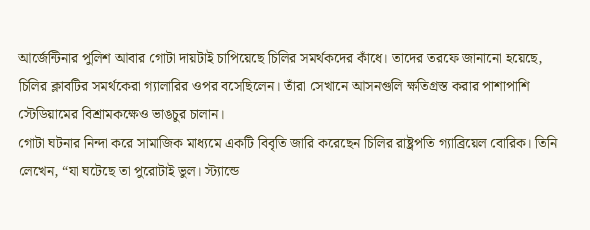আর্জেন্টিনার পুলিশ আবার গোটা দায়টাই চাপিয়েছে চিলির সমর্থকদের কাঁধে। তাদের তরফে জানানো হয়েছে, চিলির ক্লাবটির সমর্থকেরা গ্যালারির ওপর বসেছিলেন। তাঁরা সেখানে আসনগুলি ক্ষতিগ্রস্ত করার পাশাপাশি স্টেডিয়ামের বিশ্রামকক্ষেও ভাঙচুর চালান।
গোটা ঘটনার নিন্দা করে সামাজিক মাধ্যমে একটি বিবৃতি জারি করেছেন চিলির রাষ্ট্রপতি গ্যাব্রিয়েল বোরিক। তিনি লেখেন, “যা ঘটেছে তা পুরোটাই ভুল। স্ট্যান্ডে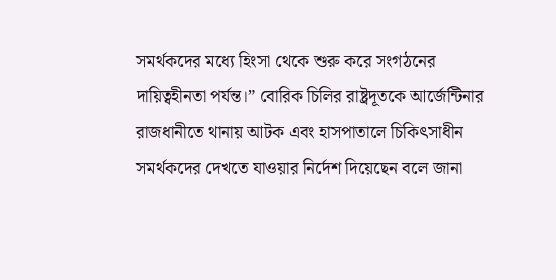সমর্থকদের মধ্যে হিংসা থেকে শুরু করে সংগঠনের দায়িত্বহীনতা পর্যন্ত।” বোরিক চিলির রাষ্ট্রদূতকে আর্জেন্টিনার রাজধানীতে থানায় আটক এবং হাসপাতালে চিকিৎসাধীন সমর্থকদের দেখতে যাওয়ার নির্দেশ দিয়েছেন বলে জানা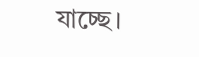যাচ্ছে।